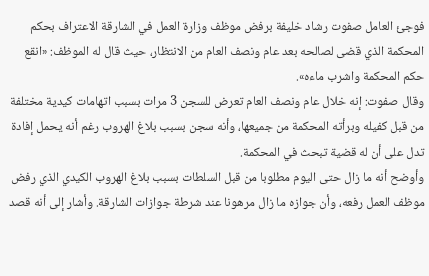فوجئ العامل صفوت رشاد خليفة برفض موظف وزارة العمل في الشارقة الاعتراف بحكم المحكمة الذي قضى لصالحه بعد عام ونصف العام من الانتظار، حيث قال له الموظف: «انقع حكم المحكمة واشرب ماءه».
وقال صفوت: إنه خلال عام ونصف العام تعرض للسجن 3 مرات بسبب اتهامات كيدية مختلفة من قبل كفيله وبرأته المحكمة من جميعها، وأنه سجن بسبب بلاغ الهروب رغم أنه يحمل إفادة تدل على أن له قضية تبحث في المحكمة.
وأوضح أنه ما زال حتى اليوم مطلوبا من قبل السلطات بسبب بلاغ الهروب الكيدي الذي رفض موظف العمل رفعه، وأن جوازه ما زال مرهونا عند شرطة جوازات الشارقة. وأشار إلى أنه قصد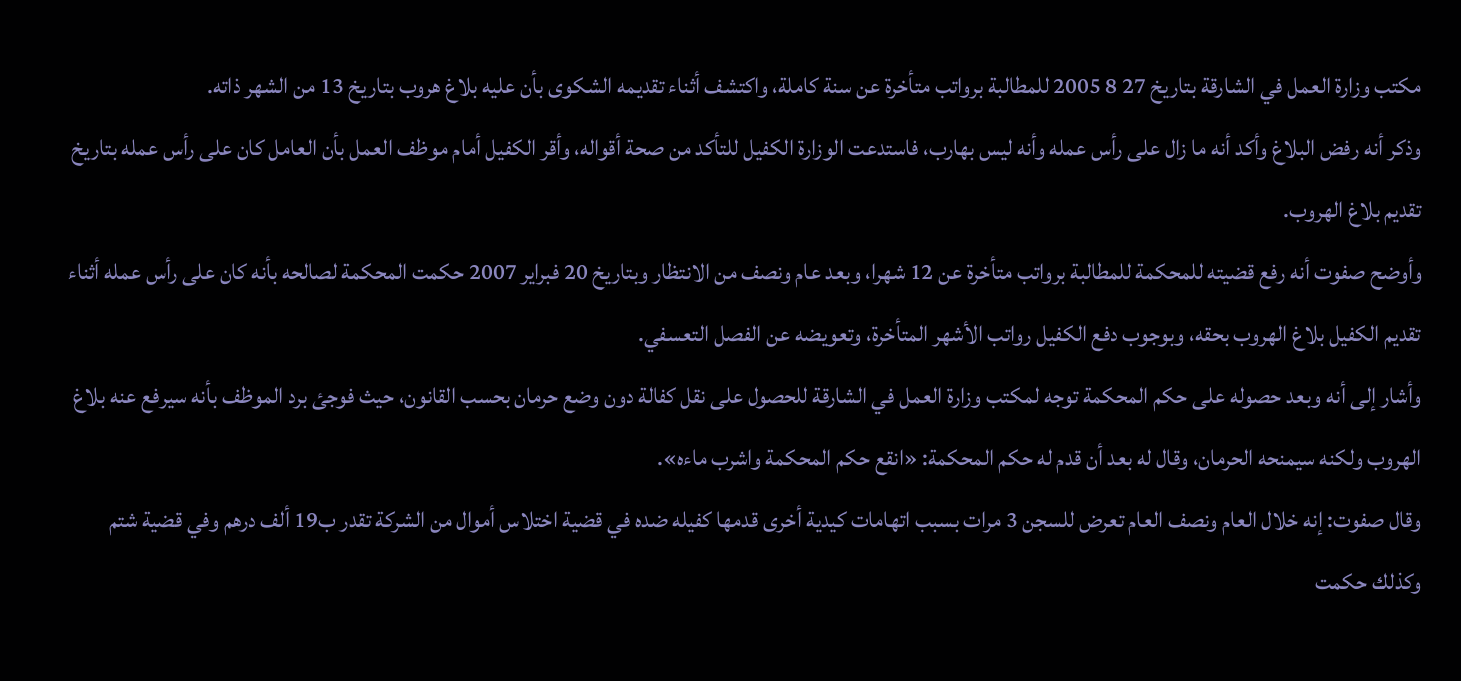مكتب وزارة العمل في الشارقة بتاريخ 27 8 2005 للمطالبة برواتب متأخرة عن سنة كاملة، واكتشف أثناء تقديمه الشكوى بأن عليه بلاغ هروب بتاريخ 13 من الشهر ذاته.
وذكر أنه رفض البلاغ وأكد أنه ما زال على رأس عمله وأنه ليس بهارب، فاستدعت الوزارة الكفيل للتأكد من صحة أقواله، وأقر الكفيل أمام موظف العمل بأن العامل كان على رأس عمله بتاريخ تقديم بلاغ الهروب.
وأوضح صفوت أنه رفع قضيته للمحكمة للمطالبة برواتب متأخرة عن 12 شهرا، وبعد عام ونصف من الانتظار وبتاريخ 20 فبراير 2007 حكمت المحكمة لصالحه بأنه كان على رأس عمله أثناء تقديم الكفيل بلاغ الهروب بحقه، وبوجوب دفع الكفيل رواتب الأشهر المتأخرة، وتعويضه عن الفصل التعسفي.
وأشار إلى أنه وبعد حصوله على حكم المحكمة توجه لمكتب وزارة العمل في الشارقة للحصول على نقل كفالة دون وضع حرمان بحسب القانون، حيث فوجئ برد الموظف بأنه سيرفع عنه بلاغ الهروب ولكنه سيمنحه الحرمان، وقال له بعد أن قدم له حكم المحكمة: «انقع حكم المحكمة واشرب ماءه».
وقال صفوت: إنه خلال العام ونصف العام تعرض للسجن 3 مرات بسبب اتهامات كيدية أخرى قدمها كفيله ضده في قضية اختلاس أموال من الشركة تقدر ب19 ألف درهم وفي قضية شتم وكذلك حكمت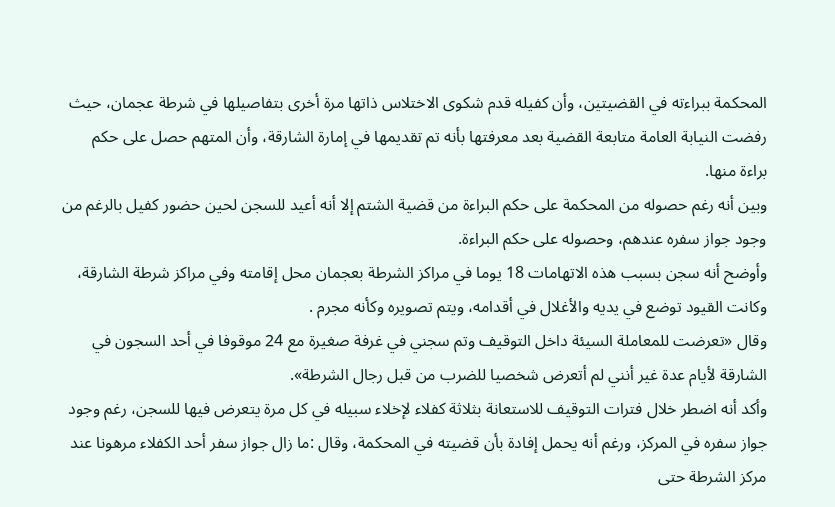المحكمة ببراءته في القضيتين، وأن كفيله قدم شكوى الاختلاس ذاتها مرة أخرى بتفاصيلها في شرطة عجمان، حيث رفضت النيابة العامة متابعة القضية بعد معرفتها بأنه تم تقديمها في إمارة الشارقة، وأن المتهم حصل على حكم براءة منها.
وبين أنه رغم حصوله من المحكمة على حكم البراءة من قضية الشتم إلا أنه أعيد للسجن لحين حضور كفيل بالرغم من وجود جواز سفره عندهم، وحصوله على حكم البراءة.
وأوضح أنه سجن بسبب هذه الاتهامات 18 يوما في مراكز الشرطة بعجمان محل إقامته وفي مراكز شرطة الشارقة، وكانت القيود توضع في يديه والأغلال في أقدامه، ويتم تصويره وكأنه مجرم .
وقال «تعرضت للمعاملة السيئة داخل التوقيف وتم سجني في غرفة صغيرة مع 24 موقوفا في أحد السجون في الشارقة لأيام عدة غير أنني لم أتعرض شخصيا للضرب من قبل رجال الشرطة».
وأكد أنه اضطر خلال فترات التوقيف للاستعانة بثلاثة كفلاء لإخلاء سبيله في كل مرة يتعرض فيها للسجن، رغم وجود جواز سفره في المركز، ورغم أنه يحمل إفادة بأن قضيته في المحكمة، وقال :ما زال جواز سفر أحد الكفلاء مرهونا عند مركز الشرطة حتى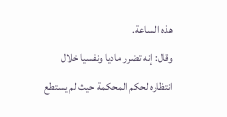هذه الساعة.
وقال: إنه تضرر ماديا ونفسيا خلال انتظاره لحكم المحكمة حيث لم يستطع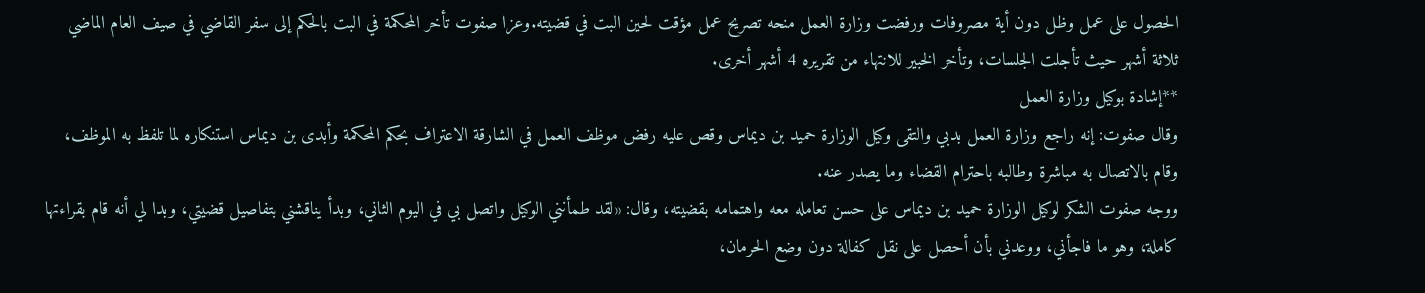الحصول على عمل وظل دون أية مصروفات ورفضت وزارة العمل منحه تصريح عمل مؤقت لحين البت في قضيته.وعزا صفوت تأخر المحكمة في البت بالحكم إلى سفر القاضي في صيف العام الماضي ثلاثة أشهر حيث تأجلت الجلسات، وتأخر الخبير للانتهاء من تقريره 4 أشهر أخرى.
**إشادة بوكيل وزارة العمل
وقال صفوت: إنه راجع وزارة العمل بدبي والتقى وكيل الوزارة حميد بن ديماس وقص عليه رفض موظف العمل في الشارقة الاعتراف بحكم المحكمة وأبدى بن ديماس استنكاره لما تلفظ به الموظف، وقام بالاتصال به مباشرة وطالبه باحترام القضاء وما يصدر عنه.
ووجه صفوت الشكر لوكيل الوزارة حميد بن ديماس على حسن تعامله معه واهتمامه بقضيته، وقال: «لقد طمأنني الوكيل واتصل بي في اليوم الثاني، وبدأ يناقشني بتفاصيل قضيتي، وبدا لي أنه قام بقراءتها كاملة، وهو ما فاجأني، ووعدني بأن أحصل على نقل كفالة دون وضع الحرمان،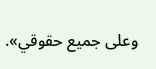وعلى جميع حقوقي».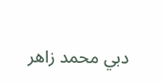دبي محمد زاهر